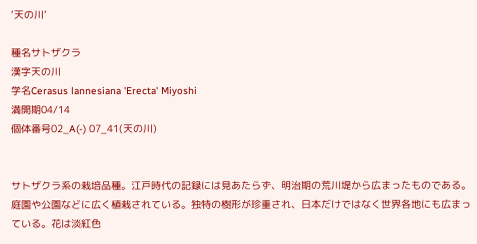‘天の川’

種名サトザクラ
漢字天の川
学名Cerasus lannesiana 'Erecta' Miyoshi
満開期04/14
個体番号02_A(-) 07_41(天の川)


サトザクラ系の栽培品種。江戸時代の記録には見あたらず、明治期の荒川堤から広まったものである。庭園や公園などに広く植栽されている。独特の樹形が珍重され、日本だけではなく世界各地にも広まっている。花は淡紅色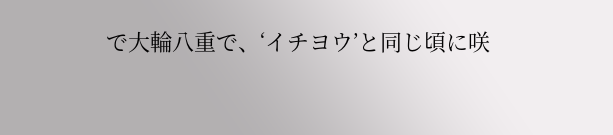で大輪八重で、‘イチヨウ’と同じ頃に咲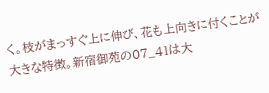く。枝がまっすぐ上に伸び、花も上向きに付くことが大きな特徴。新宿御苑の07_41は大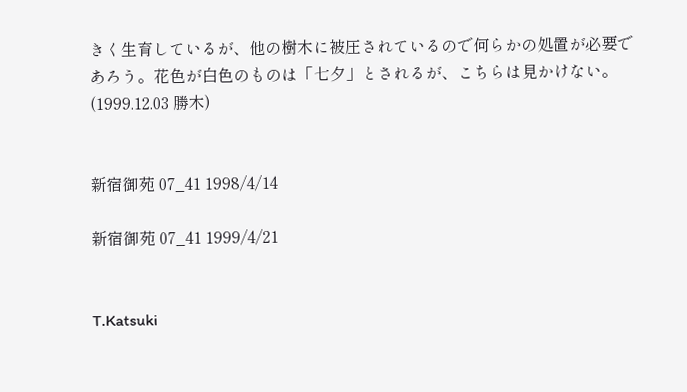きく生育しているが、他の樹木に被圧されているので何らかの処置が必要であろう。花色が白色のものは「七夕」とされるが、こちらは見かけない。(1999.12.03 勝木)


新宿御苑 07_41 1998/4/14

新宿御苑 07_41 1999/4/21


T.Katsuki